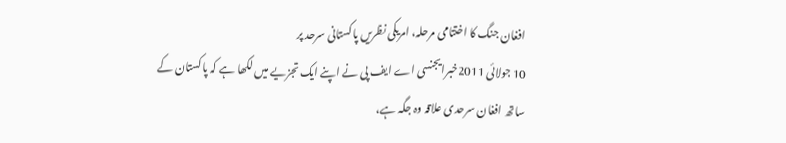افغان جنگ کا اختتامی مرحلہ، امریکی نظریں پاکستانی سرحد پر
10 جولائی 2011خبرایجنسی اے ایف پی نے اپنے ایک تجزیے میں لکھا ہے کہ پاکستان کے ساتھ افغان سرحدی علاقہ وہ جگہ ہے،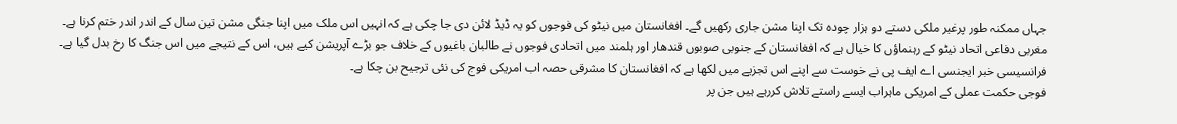جہاں ممکنہ طور پرغیر ملکی دستے دو ہزار چودہ تک اپنا مشن جاری رکھیں گے۔ افغانستان میں نیٹو کی فوجوں کو یہ ڈیڈ لائن دی جا چکی ہے کہ انہیں اس ملک میں اپنا جنگی مشن تین سال کے اندر اندر ختم کرنا ہے۔
مغربی دفاعی اتحاد نیٹو کے رہنماؤں کا خیال ہے کہ افغانستان کے جنوبی صوبوں قندھار اور ہلمند میں اتحادی فوجوں نے طالبان باغیوں کے خلاف جو بڑے آپریشن کیے ہیں، اس کے نتیجے میں اس جنگ کا رخ بدل گیا ہے۔ فرانسیسی خبر ایجنسی اے ایف پی نے خوست سے اپنے اس تجزیے میں لکھا ہے کہ افغانستان کا مشرقی حصہ اب امریکی فوج کی نئی ترجیح بن چکا ہے۔
فوجی حکمت عملی کے امریکی ماہراب ایسے راستے تلاش کررہے ہیں جن پر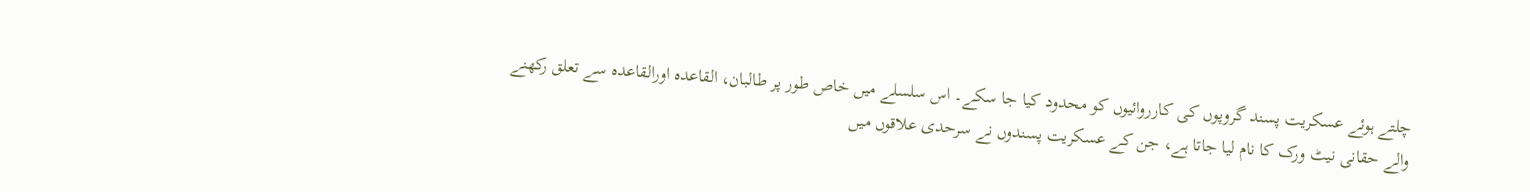چلتے ہوئے عسکریت پسند گروپوں کی کارروائیوں کو محدود کیا جا سکے۔ اس سلسلے میں خاص طور پر طالبان، القاعدہ اورالقاعدہ سے تعلق رکھنے والے حقانی نیٹ ورک کا نام لیا جاتا ہے، جن کے عسکریت پسندوں نے سرحدی علاقوں میں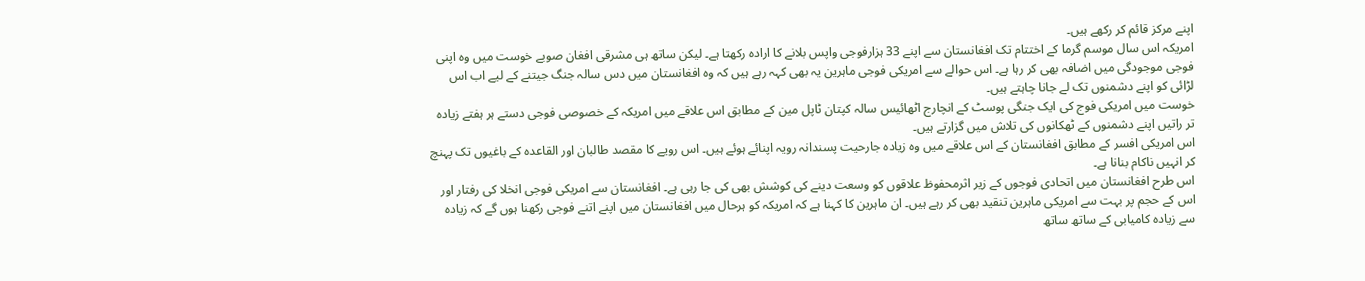اپنے مرکز قائم کر رکھے ہیں۔
امریکہ اس سال موسم گرما کے اختتام تک افغانستان سے اپنے 33 ہزارفوجی واپس بلانے کا ارادہ رکھتا ہے۔ لیکن ساتھ ہی مشرقی افغان صوبے خوست میں وہ اپنی فوجی موجودگی میں اضافہ بھی کر رہا ہے۔ اس حوالے سے امریکی فوجی ماہرین یہ بھی کہہ رہے ہیں کہ وہ افغانستان میں دس سالہ جنگ جیتنے کے لیے اب اس لڑائی کو اپنے دشمنوں تک لے جانا چاہتے ہیں۔
خوست میں امریکی فوج کی ایک جنگی پوسٹ کے انچارج اٹھائیس سالہ کپتان ٹاپل مین کے مطابق اس علاقے میں امریکہ کے خصوصی فوجی دستے ہر ہفتے زیادہ تر راتیں اپنے دشمنوں کے ٹھکانوں کی تلاش میں گزارتے ہیں۔
اس امریکی افسر کے مطابق افغانستان کے اس علاقے میں وہ زیادہ جارحیت پسندانہ رویہ اپنائے ہوئے ہیں۔ اس رویے کا مقصد طالبان اور القاعدہ کے باغیوں تک پہنچ کر انہیں ناکام بنانا ہے۔
اس طرح افغانستان میں اتحادی فوجوں کے زیر اثرمحفوظ علاقوں کو وسعت دینے کی کوشش بھی کی جا رہی ہے۔ افغانستان سے امریکی فوجی انخلا کی رفتار اور اس کے حجم پر بہت سے امریکی ماہرین تنقید بھی کر رہے ہیں۔ ان ماہرین کا کہنا ہے کہ امریکہ کو ہرحال میں افغانستان میں اپنے اتنے فوجی رکھنا ہوں گے کہ زیادہ سے زیادہ کامیابی کے ساتھ ساتھ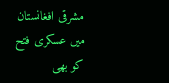مشرقی افغانستان میں عسکری فتح کو بھی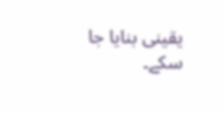یقینی بنایا جا سکے۔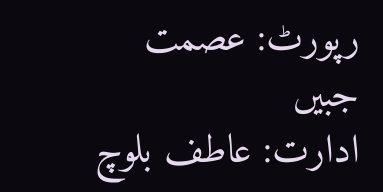رپورٹ: عصمت جبیں
ادارت: عاطف بلوچ